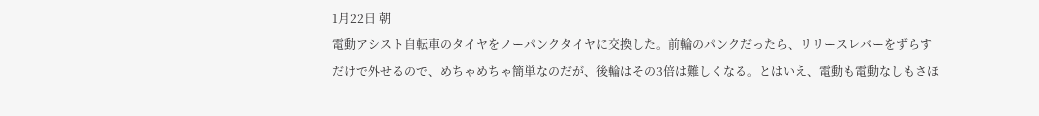1月22日 朝
電動アシスト自転車のタイヤをノーパンクタイヤに交換した。前輪のパンクだったら、リリースレバーをずらすだけで外せるので、めちゃめちゃ簡単なのだが、後輪はその3倍は難しくなる。とはいえ、電動も電動なしもさほ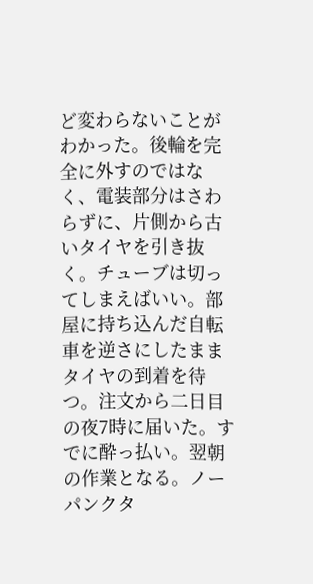ど変わらないことがわかった。後輪を完全に外すのではなく、電装部分はさわらずに、片側から古いタイヤを引き抜く。チューブは切ってしまえばいい。部屋に持ち込んだ自転車を逆さにしたままタイヤの到着を待つ。注文から二日目の夜7時に届いた。すでに酔っ払い。翌朝の作業となる。ノーパンクタ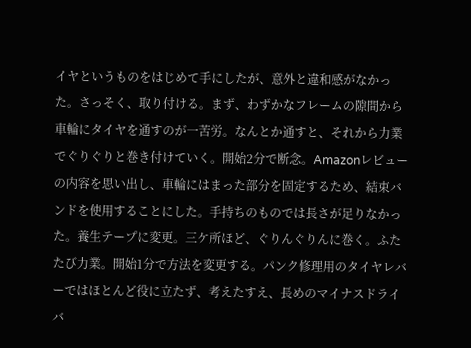イヤというものをはじめて手にしたが、意外と違和感がなかった。さっそく、取り付ける。まず、わずかなフレームの隙間から車輪にタイヤを通すのが一苦労。なんとか通すと、それから力業でぐりぐりと巻き付けていく。開始2分で断念。Amazonレビューの内容を思い出し、車輪にはまった部分を固定するため、結束バンドを使用することにした。手持ちのものでは長さが足りなかった。養生テープに変更。三ケ所ほど、ぐりんぐりんに巻く。ふたたび力業。開始1分で方法を変更する。パンク修理用のタイヤレバーではほとんど役に立たず、考えたすえ、長めのマイナスドライバ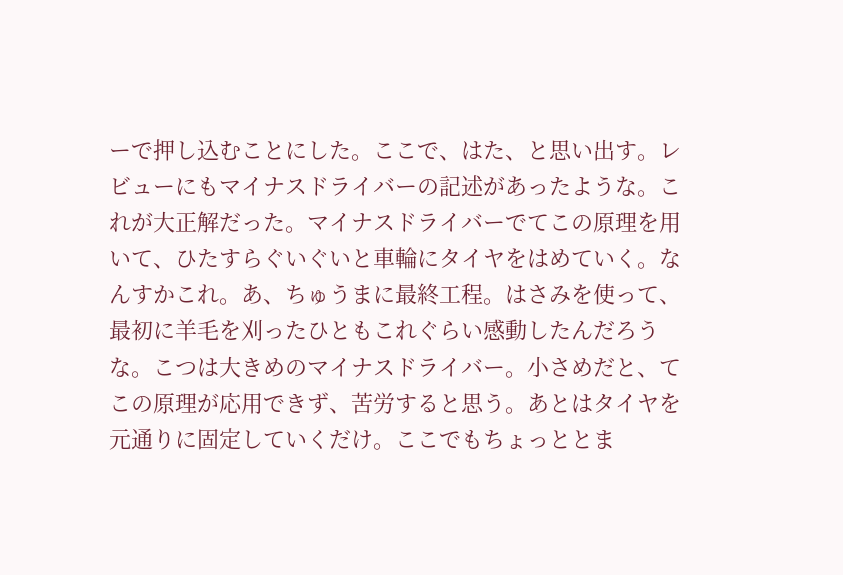ーで押し込むことにした。ここで、はた、と思い出す。レビューにもマイナスドライバーの記述があったような。これが大正解だった。マイナスドライバーでてこの原理を用いて、ひたすらぐいぐいと車輪にタイヤをはめていく。なんすかこれ。あ、ちゅうまに最終工程。はさみを使って、最初に羊毛を刈ったひともこれぐらい感動したんだろうな。こつは大きめのマイナスドライバー。小さめだと、てこの原理が応用できず、苦労すると思う。あとはタイヤを元通りに固定していくだけ。ここでもちょっととま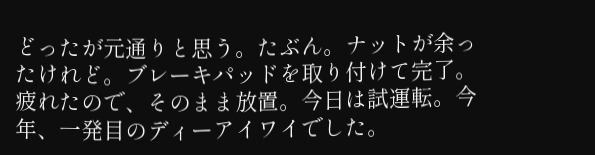どったが元通りと思う。たぶん。ナットが余ったけれど。ブレーキパッドを取り付けて完了。疲れたので、そのまま放置。今日は試運転。今年、一発目のディーアイワイでした。